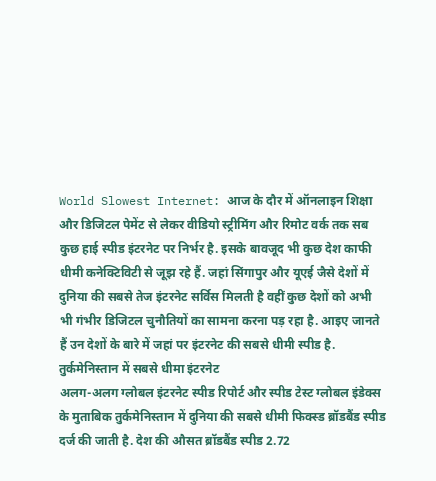World Slowest Internet: आज के दौर में ऑनलाइन शिक्षा और डिजिटल पेमेंट से लेकर वीडियो स्ट्रीमिंग और रिमोट वर्क तक सब कुछ हाई स्पीड इंटरनेट पर निर्भर है. इसके बावजूद भी कुछ देश काफी धीमी कनेक्टिविटी से जूझ रहे हैं. जहां सिंगापुर और यूएई जैसे देशों में दुनिया की सबसे तेज इंटरनेट सर्विस मिलती है वहीं कुछ देशों को अभी भी गंभीर डिजिटल चुनौतियों का सामना करना पड़ रहा है. आइए जानते हैं उन देशों के बारे में जहां पर इंटरनेट की सबसे धीमी स्पीड है.
तुर्कमेनिस्तान में सबसे धीमा इंटरनेट
अलग-अलग ग्लोबल इंटरनेट स्पीड रिपोर्ट और स्पीड टेस्ट ग्लोबल इंडेक्स के मुताबिक तुर्कमेनिस्तान में दुनिया की सबसे धीमी फिक्स्ड ब्रॉडबैंड स्पीड दर्ज की जाती है. देश की औसत ब्रॉडबैंड स्पीड 2.72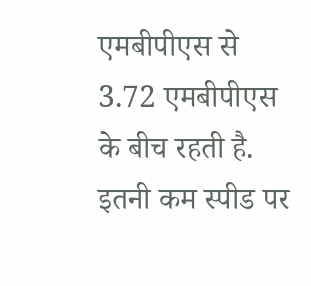एमबीपीएस से 3.72 एमबीपीएस के बीच रहती है. इतनी कम स्पीड पर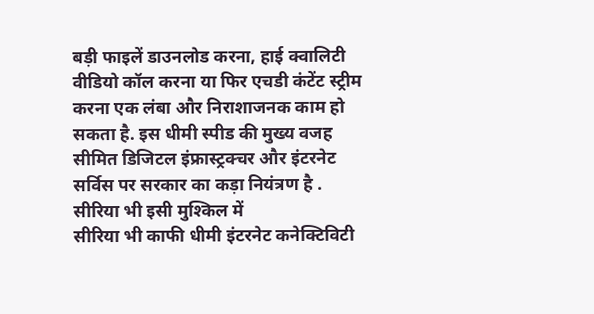बड़ी फाइलें डाउनलोड करना, हाई क्वालिटी वीडियो कॉल करना या फिर एचडी कंटेंट स्ट्रीम करना एक लंबा और निराशाजनक काम हो सकता है. इस धीमी स्पीड की मुख्य वजह सीमित डिजिटल इंफ्रास्ट्रक्चर और इंटरनेट सर्विस पर सरकार का कड़ा नियंत्रण है .
सीरिया भी इसी मुश्किल में
सीरिया भी काफी धीमी इंटरनेट कनेक्टिविटी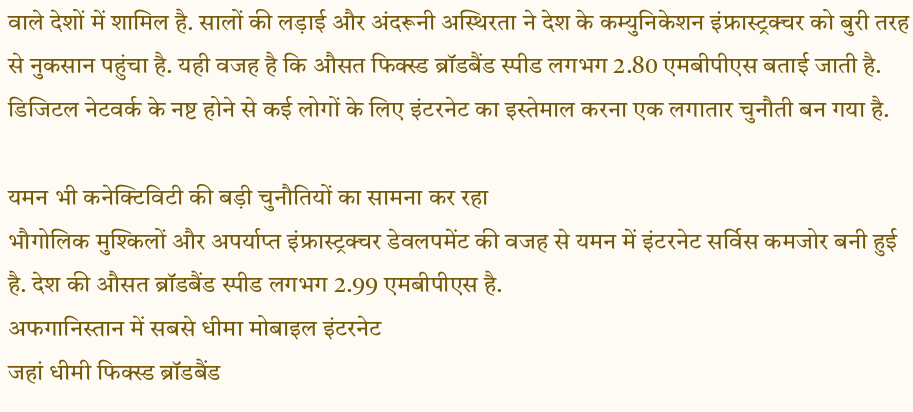वाले देशों में शामिल है. सालों की लड़ाई और अंदरूनी अस्थिरता ने देश के कम्युनिकेशन इंफ्रास्ट्रक्चर को बुरी तरह से नुकसान पहुंचा है. यही वजह है कि औसत फिक्स्ड ब्रॉडबैंड स्पीड लगभग 2.80 एमबीपीएस बताई जाती है. डिजिटल नेटवर्क के नष्ट होने से कई लोगों के लिए इंटरनेट का इस्तेमाल करना एक लगातार चुनौती बन गया है.

यमन भी कनेक्टिविटी की बड़ी चुनौतियों का सामना कर रहा
भौगोलिक मुश्किलों और अपर्याप्त इंफ्रास्ट्रक्चर डेवलपमेंट की वजह से यमन में इंटरनेट सर्विस कमजोर बनी हुई है. देश की औसत ब्रॉडबैंड स्पीड लगभग 2.99 एमबीपीएस है.
अफगानिस्तान में सबसे धीमा मोबाइल इंटरनेट
जहां धीमी फिक्स्ड ब्रॉडबैंड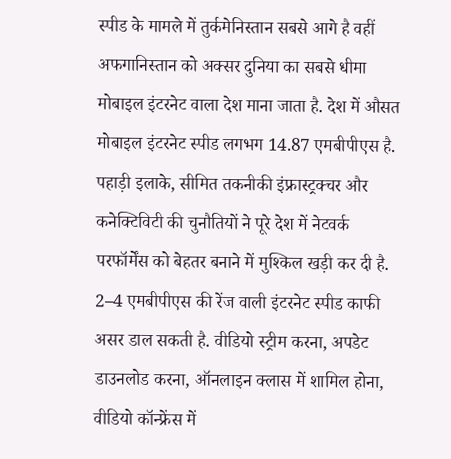स्पीड के मामले में तुर्कमेनिस्तान सबसे आगे है वहीं अफगानिस्तान को अक्सर दुनिया का सबसे धीमा मोबाइल इंटरनेट वाला देश माना जाता है. देश में औसत मोबाइल इंटरनेट स्पीड लगभग 14.87 एमबीपीएस है. पहाड़ी इलाके, सीमित तकनीकी इंफ्रास्ट्रक्चर और कनेक्टिविटी की चुनौतियों ने पूरे देश में नेटवर्क परफॉर्मेंस को बेहतर बनाने में मुश्किल खड़ी कर दी है. 2–4 एमबीपीएस की रेंज वाली इंटरनेट स्पीड काफी असर डाल सकती है. वीडियो स्ट्रीम करना, अपडेट डाउनलोड करना, ऑनलाइन क्लास में शामिल होना, वीडियो कॉन्फ्रेंस में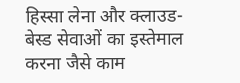हिस्सा लेना और क्लाउड-बेस्ड सेवाओं का इस्तेमाल करना जैसे काम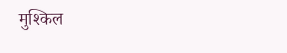मुश्किल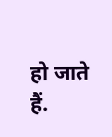हो जाते हैं.